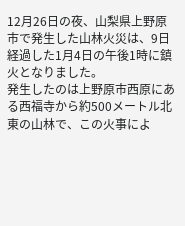12月26日の夜、山梨県上野原市で発生した山林火災は、9日経過した1月4日の午後1時に鎮火となりました。
発生したのは上野原市西原にある西福寺から約500メートル北東の山林で、この火事によ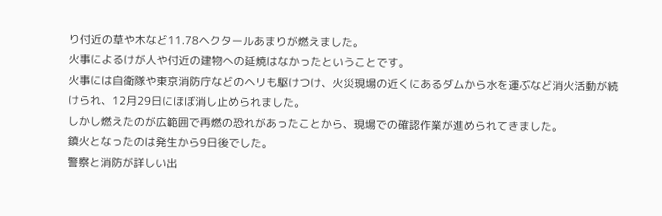り付近の草や木など11.78ヘクタールあまりが燃えました。
火事によるけが人や付近の建物への延焼はなかったということです。
火事には自衛隊や東京消防庁などのヘリも駆けつけ、火災現場の近くにあるダムから水を運ぶなど消火活動が続けられ、12月29日にほぼ消し止められました。
しかし燃えたのが広範囲で再燃の恐れがあったことから、現場での確認作業が進められてきました。
鎮火となったのは発生から9日後でした。
警察と消防が詳しい出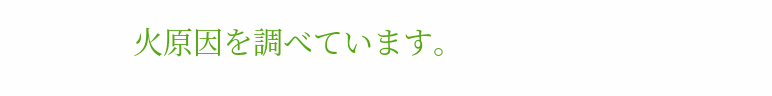火原因を調べています。